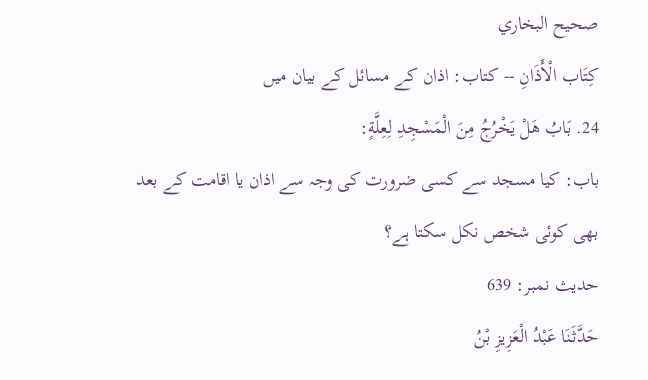صحيح البخاري
كِتَاب الْأَذَانِ -- کتاب: اذان کے مسائل کے بیان میں
24. بَابُ هَلْ يَخْرُجُ مِنَ الْمَسْجِدِ لِعِلَّةٍ:
باب: کیا مسجد سے کسی ضرورت کی وجہ سے اذان یا اقامت کے بعد بھی کوئی شخص نکل سکتا ہے؟
حدیث نمبر: 639
حَدَّثَنَا عَبْدُ الْعَزِيزِ بْنُ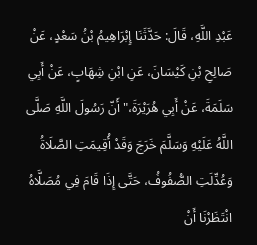عَبْدِ اللَّهِ، قَالَ: حَدَّثَنَا إِبْرَاهِيمُ بْنُ سَعْدٍ، عَنْ صَالِحِ بْنِ كَيْسَانَ، عَنِ ابْنِ شِهَابٍ، عَنْ أَبِي سَلَمَةَ، عَنْ أَبِي هُرَيْرَةَ،" أَنّ رَسُولَ اللَّهِ صَلَّى اللَّهُ عَلَيْهِ وَسَلَّمَ خَرَجَ وَقَدْ أُقِيمَتِ الصَّلَاةُ وَعُدِّلَتِ الصُّفُوفُ، حَتَّى إِذَا قَامَ فِي مُصَلَّاهُ انْتَظَرْنَا أَنْ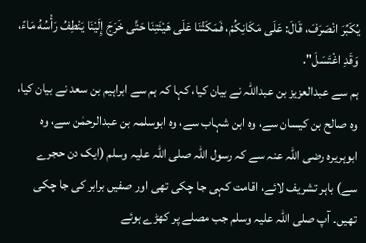يُكَبِّرَ انْصَرَفَ، قَالَ: عَلَى مَكَانِكُمْ، فَمَكَثْنَا عَلَى هَيْئَتِنَا حَتَّى خَرَجَ إِلَيْنَا يَنْطِفُ رَأْسُهُ مَاءً، وَقَدِ اغْتَسَلَ".
ہم سے عبدالعزیز بن عبداللہ نے بیان کیا، کہا کہ ہم سے ابراہیم بن سعد نے بیان کیا، وہ صالح بن کیسان سے، وہ ابن شہاب سے، وہ ابوسلمہ بن عبدالرحمٰن سے، وہ ابوہریرہ رضی اللہ عنہ سے کہ رسول اللہ صلی اللہ علیہ وسلم (ایک دن حجرے سے) باہر تشریف لائے، اقامت کہی جا چکی تھی اور صفیں برابر کی جا چکی تھیں۔ آپ صلی اللہ علیہ وسلم جب مصلے پر کھڑے ہوئے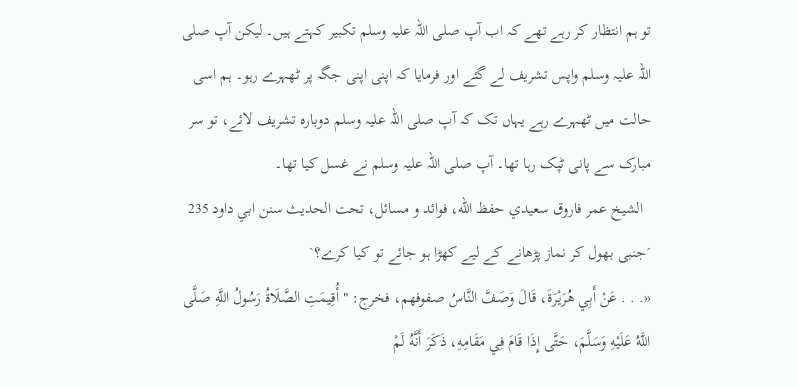تو ہم انتظار کر رہے تھے کہ اب آپ صلی اللہ علیہ وسلم تکبیر کہتے ہیں۔ لیکن آپ صلی اللہ علیہ وسلم واپس تشریف لے گئے اور فرمایا کہ اپنی اپنی جگہ پر ٹھہرے رہو۔ ہم اسی حالت میں ٹھہرے رہے یہاں تک کہ آپ صلی اللہ علیہ وسلم دوبارہ تشریف لائے، تو سر مبارک سے پانی ٹپک رہا تھا۔ آپ صلی اللہ علیہ وسلم نے غسل کیا تھا۔
  الشيخ عمر فاروق سعيدي حفظ الله، فوائد و مسائل، تحت الحديث سنن ابي داود 235
´جنبی بھول کر نماز پڑھانے کے لیے کھڑا ہو جائے تو کیا کرے؟`
«. . . عَنْ أَبِي هُرَيْرَةَ، قَالَ وَصَفَّ النَّاسُ صفوفهم، فخرج: " أُقِيمَتِ الصَّلَاةُ رَسُولُ اللَّهِ صَلَّى اللَّهُ عَلَيْهِ وَسَلَّمَ، حَتَّى إِذَا قَامَ فِي مَقَامِهِ، ذَكَرَ أَنَّهُ لَمْ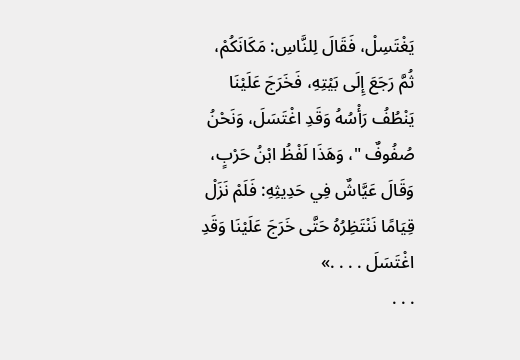يَغْتَسِلْ، فَقَالَ لِلنَّاسِ: مَكَانَكُمْ، ثُمَّ رَجَعَ إِلَى بَيْتِهِ، فَخَرَجَ عَلَيْنَا يَنْطُفُ رَأْسُهُ وَقَدِ اغْتَسَلَ، وَنَحْنُ صُفُوفٌ "، وَهَذَا لَفْظُ ابْنُ حَرْبٍ، وَقَالَ عَيَّاشٌ فِي حَدِيثِهِ: فَلَمْ نَزَلْ قِيَامًا نَنْتَظِرُهُ حَتَّى خَرَجَ عَلَيْنَا وَقَدِ اغْتَسَلَ . . . .»
. . .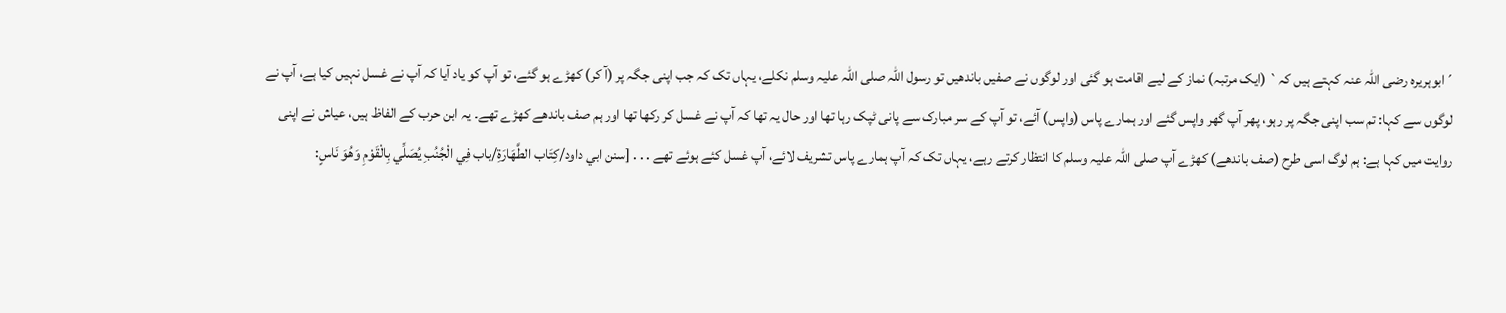´ابوہریرہ رضی اللہ عنہ کہتے ہیں کہ` (ایک مرتبہ) نماز کے لیے اقامت ہو گئی اور لوگوں نے صفیں باندھیں تو رسول اللہ صلی اللہ علیہ وسلم نکلے، یہاں تک کہ جب اپنی جگہ پر (آ کر) کھڑے ہو گئے، تو آپ کو یاد آیا کہ آپ نے غسل نہیں کیا ہے، آپ نے لوگوں سے کہا: تم سب اپنی جگہ پر رہو، پھر آپ گھر واپس گئے اور ہمارے پاس (واپس) آئے، تو آپ کے سر مبارک سے پانی ٹپک رہا تھا اور حال یہ تھا کہ آپ نے غسل کر رکھا تھا اور ہم صف باندھے کھڑے تھے۔ یہ ابن حرب کے الفاظ ہیں، عیاش نے اپنی روایت میں کہا ہے: ہم لوگ اسی طرح (صف باندھے) کھڑے آپ صلی اللہ علیہ وسلم کا انتظار کرتے رہے، یہاں تک کہ آپ ہمارے پاس تشریف لائے، آپ غسل کئے ہوئے تھے . . . [سنن ابي داود/كِتَاب الطَّهَارَةِ/باب فِي الْجُنُبِ يُصَلِّي بِالْقَوْمِ وَهُوَ نَاسٍ: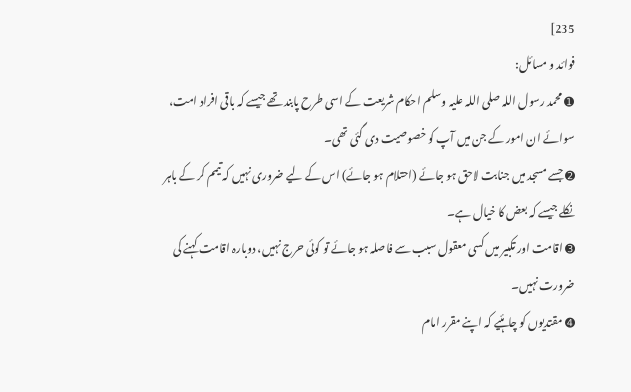235]
فوائد و مسائل:
➊ محمد رسول اللہ صلی اللہ علیہ وسلم احکام شریعت کے اسی طرح پابند تھے جیسے کہ باقی افراد امت، سوائے ان امور کے جن میں آپ کو خصوصیت دی گئی تھی۔
➋ جسے مسجد میں جنابت لاحق ہو جائے (احتلام ہو جائے) اس کے لیے ضروری نہیں کہ تیمم کر کے باہر نکلے جیسے کہ بعض کا خیال ہے۔
➌ اقامت اور تکبیر میں کسی معقول سبب سے فاصلہ ہو جائے تو کوئی حرج نہیں، دوبارہ اقامت کہنے کی ضرورت نہیں۔
➍ مقتدیوں کو چاہئیے کہ اپنے مقرر امام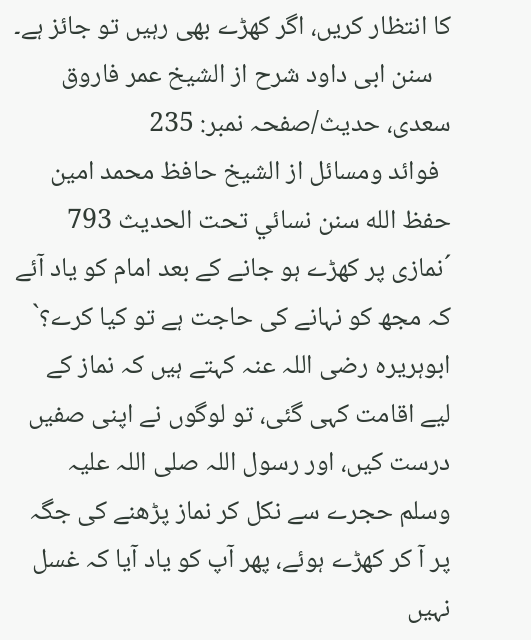کا انتظار کریں، اگر کھڑے بھی رہیں تو جائز ہے۔
   سنن ابی داود شرح از الشیخ عمر فاروق سعدی، حدیث/صفحہ نمبر: 235
  فوائد ومسائل از الشيخ حافظ محمد امين حفظ الله سنن نسائي تحت الحديث 793
´نمازی پر کھڑے ہو جانے کے بعد امام کو یاد آئے کہ مجھ کو نہانے کی حاجت ہے تو کیا کرے؟`
ابوہریرہ رضی اللہ عنہ کہتے ہیں کہ نماز کے لیے اقامت کہی گئی، تو لوگوں نے اپنی صفیں درست کیں، اور رسول اللہ صلی اللہ علیہ وسلم حجرے سے نکل کر نماز پڑھنے کی جگہ پر آ کر کھڑے ہوئے، پھر آپ کو یاد آیا کہ غسل نہیں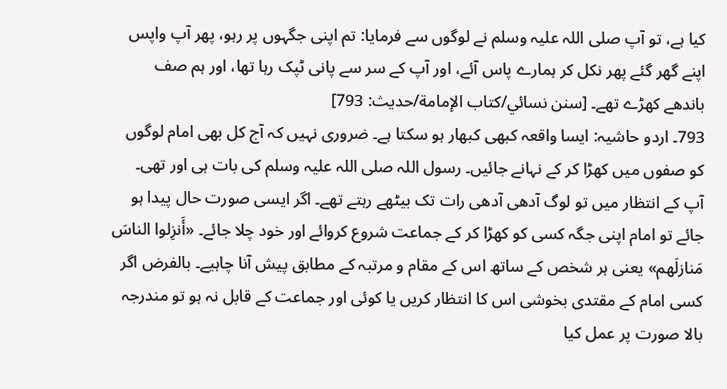کیا ہے، تو آپ صلی اللہ علیہ وسلم نے لوگوں سے فرمایا: تم اپنی جگہوں پر رہو، پھر آپ واپس اپنے گھر گئے پھر نکل کر ہمارے پاس آئے، اور آپ کے سر سے پانی ٹپک رہا تھا، اور ہم صف باندھے کھڑے تھے۔ [سنن نسائي/كتاب الإمامة/حدیث: 793]
793۔ اردو حاشیہ: ایسا واقعہ کبھی کبھار ہو سکتا ہے۔ ضروری نہیں کہ آج کل بھی امام لوگوں کو صفوں میں کھڑا کر کے نہانے جائیں۔ رسول اللہ صلی اللہ علیہ وسلم کی بات ہی اور تھی۔ آپ کے انتظار میں تو لوگ آدھی آدھی رات تک بیٹھے رہتے تھے۔ اگر ایسی صورت حال پیدا ہو جائے تو امام اپنی جگہ کسی کو کھڑا کر کے جماعت شروع کروائے اور خود چلا جائے۔ «أَنزِلوا الناسَ مَنازلَهم» یعنی ہر شخص کے ساتھ اس کے مقام و مرتبہ کے مطابق پیش آنا چاہیے۔ بالفرض اگر کسی امام کے مقتدی بخوشی اس کا انتظار کریں یا کوئی اور جماعت کے قابل نہ ہو تو مندرجہ بالا صورت پر عمل کیا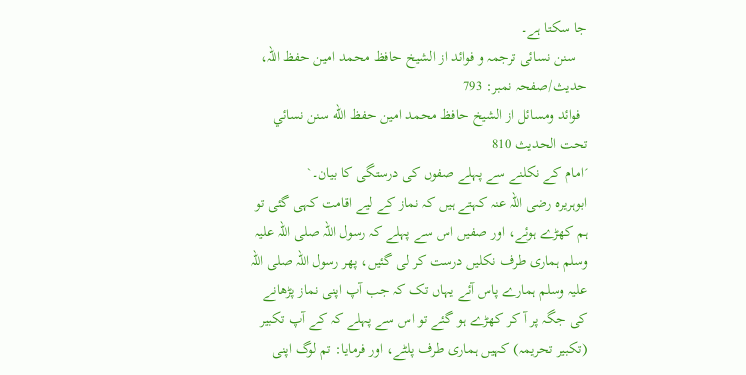جا سکتا ہے۔
   سنن نسائی ترجمہ و فوائد از الشیخ حافظ محمد امین حفظ اللہ، حدیث/صفحہ نمبر: 793
  فوائد ومسائل از الشيخ حافظ محمد امين حفظ الله سنن نسائي تحت الحديث 810
´امام کے نکلنے سے پہلے صفوں کی درستگی کا بیان۔`
ابوہریرہ رضی اللہ عنہ کہتے ہیں کہ نماز کے لیے اقامت کہی گئی تو ہم کھڑے ہوئے، اور صفیں اس سے پہلے کہ رسول اللہ صلی اللہ علیہ وسلم ہماری طرف نکلیں درست کر لی گئیں، پھر رسول اللہ صلی اللہ علیہ وسلم ہمارے پاس آئے یہاں تک کہ جب آپ اپنی نماز پڑھانے کی جگہ پر آ کر کھڑے ہو گئے تو اس سے پہلے کہ کے آپ تکبیر (تکبیر تحریمہ) کہیں ہماری طرف پلٹے، اور فرمایا: تم لوگ اپنی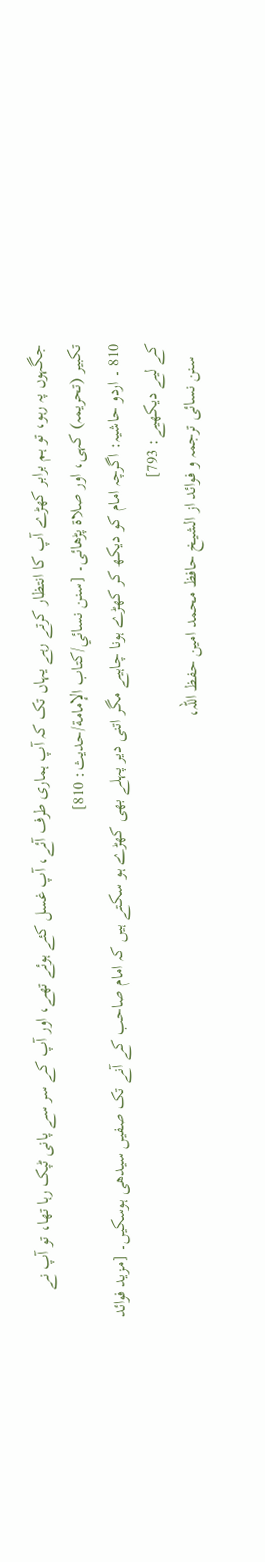جگہوں پہ رہو، تو ہم برابر کھڑے آپ کا انتظار کرتے رہے یہاں تک کہ آپ ہماری طرف آئے، آپ غسل کئے ہوئے تھے، اور آپ کے سر سے پانی ٹپک رہا تھا، تو آپ نے تکبیر (تحریمہ) کہی، اور صلاۃ پڑھائی۔ [سنن نسائي/كتاب الإمامة/حدیث: 810]
810 ۔ اردو حاشیہ: اگرچہ امام کو دیکھ کر کھڑے ہونا چاہیے مگر اتنی دیر پہلے بھی کھڑے ہو سکتے ہیں کہ امام صاحب کے آنے تک صفیں سیدھی ہوسکیں۔ [مزيد فوائد كے ليے ديكهيے: 793]
   سنن نسائی ترجمہ و فوائد از الشیخ حافظ محمد امین حفظ اللہ،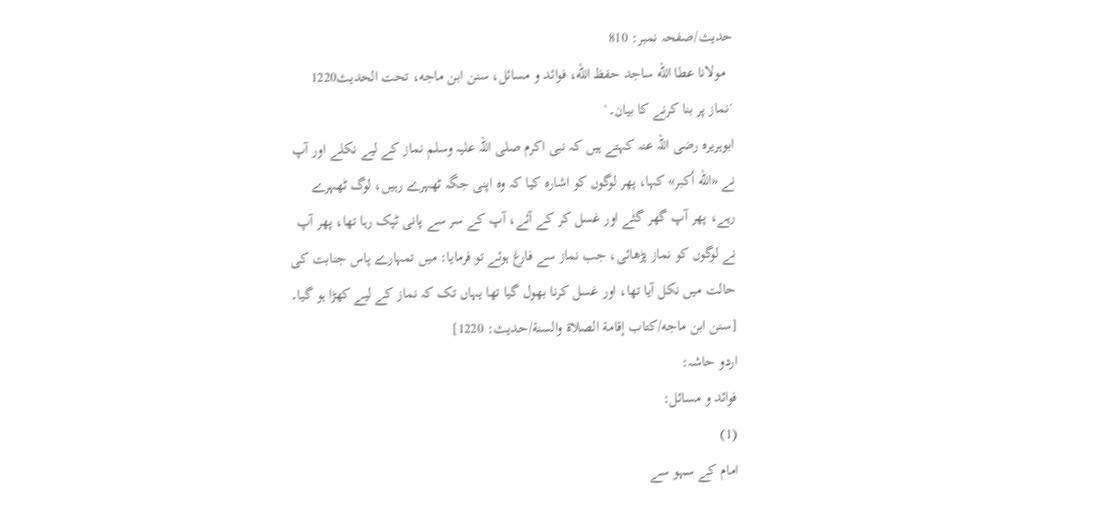حدیث/صفحہ نمبر: 810
  مولانا عطا الله ساجد حفظ الله، فوائد و مسائل، سنن ابن ماجه، تحت الحديث1220
´نماز پر بنا کرنے کا بیان۔`
ابوہریرہ رضی اللہ عنہ کہتے ہیں کہ نبی اکرم صلی اللہ علیہ وسلم نماز کے لیے نکلے اور آپ نے «الله أكبر» کہا، پھر لوگوں کو اشارہ کیا کہ وہ اپنی جگہ ٹھہرے رہیں، لوگ ٹھہرے رہے، پھر آپ گھر گئے اور غسل کر کے آئے، آپ کے سر سے پانی ٹپک رہا تھا، پھر آپ نے لوگوں کو نماز پڑھائی، جب نماز سے فارغ ہوئے تو فرمایا: میں تمہارے پاس جنابت کی حالت میں نکل آیا تھا، اور غسل کرنا بھول گیا تھا یہاں تک کہ نماز کے لیے کھڑا ہو گیا۔ [سنن ابن ماجه/كتاب إقامة الصلاة والسنة/حدیث: 1220]
اردو حاشہ:
فوائد و مسائل:
(1)
امام کے سہو سے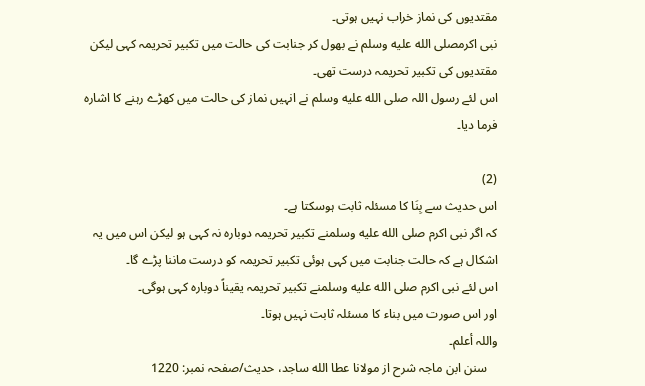مقتدیوں کی نماز خراب نہیں ہوتی۔
نبی اکرمصلى الله عليه وسلم نے بھول کر جنابت کی حالت میں تکبیر تحریمہ کہی لیکن مقتدیوں کی تکبیر تحریمہ درست تھی۔
اس لئے رسول اللہ صلى الله عليه وسلم نے انہیں نماز کی حالت میں کھڑے رہنے کا اشارہ فرما دیا۔

(2)
اس حدیث سے بِنَا کا مسئلہ ثابت ہوسکتا ہے۔
کہ اگر نبی اکرم صلى الله عليه وسلمنے تکبیر تحریمہ دوبارہ نہ کہی ہو لیکن اس میں یہ اشکال ہے کہ حالت جنابت میں کہی ہوئی تکبیر تحریمہ کو درست ماننا پڑے گا۔
اس لئے نبی اکرم صلى الله عليه وسلمنے تکبیر تحریمہ یقیناً دوبارہ کہی ہوگی۔
اور اس صورت میں بناء کا مسئلہ ثابت نہیں ہوتا۔
واللہ أعلم۔
   سنن ابن ماجہ شرح از مولانا عطا الله ساجد، حدیث/صفحہ نمبر: 1220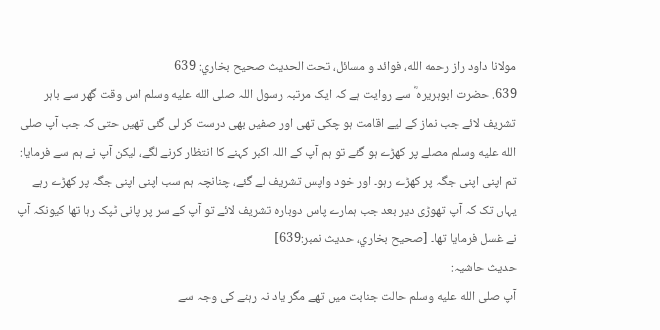مولانا داود راز رحمه الله، فوائد و مسائل، تحت الحديث صحيح بخاري: 639
639. حضرت ابوہریرہ ؓ سے روایت ہے کہ ایک مرتبہ رسول اللہ صلى الله عليه وسلم اس وقت گھر سے باہر تشریف لائے جب نماز کے لیے اقامت ہو چکی تھی اور صفیں بھی درست کر لی گئی تھیں حتی کہ جب آپ صلى الله عليه وسلم مصلے پر کھڑے ہو گئے تو ہم آپ کے اللہ اکبر کہنے کا انتظار کرنے لگے، لیکن آپ نے ہم سے فرمایا: تم اپنی اپنی جگہ پر کھڑے رہو۔ اور خود واپس تشریف لے گئے، چنانچہ ہم سب اپنی اپنی جگہ پر کھڑے رہے یہاں تک کہ آپ تھوڑی دیر بعد جب ہمارے پاس دوبارہ تشریف لائے تو آپ کے سر پر پانی ٹپک رہا تھا کیونکہ آپ نے غسل فرمایا تھا۔ [صحيح بخاري، حديث نمبر:639]
حدیث حاشیہ:
آپ صلى الله عليه وسلم حالت جنابت میں تھے مگر یاد نہ رہنے کی وجہ سے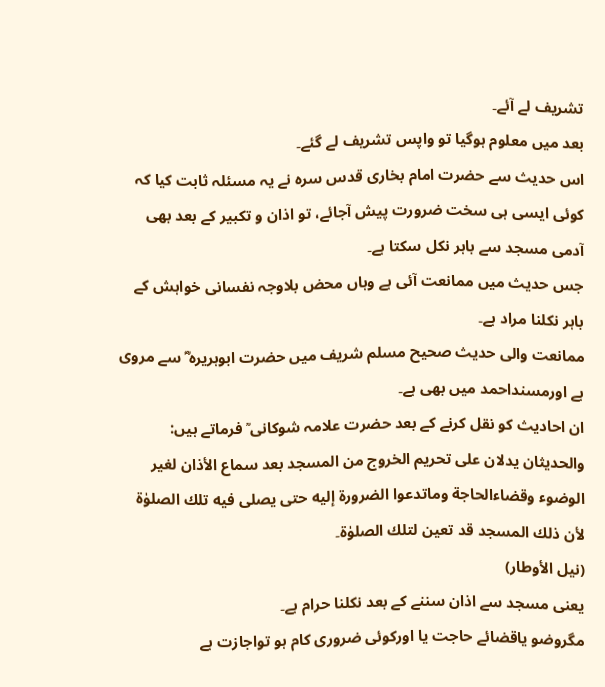تشریف لے آئے۔
بعد میں معلوم ہوگیا تو واپس تشریف لے گئے۔
اس حدیث سے حضرت امام بخاری قدس سرہ نے یہ مسئلہ ثابت کیا کہ کوئی ایسی ہی سخت ضرورت پیش آجائے، تو اذان و تکبیر کے بعد بھی آدمی مسجد سے باہر نکل سکتا ہے۔
جس حدیث میں ممانعت آئی ہے وہاں محض بلاوجہ نفسانی خواہش کے باہر نکلنا مراد ہے۔
ممانعت والی حدیث صحیح مسلم شریف میں حضرت ابوہریرہ ؓ سے مروی ہے اورمسنداحمد میں بھی ہے۔
ان احادیث کو نقل کرنے کے بعد حضرت علامہ شوکانی ؒ فرماتے ہیں:
والحدیثان یدلان علی تحریم الخروج من المسجد بعد سماع الأذان لغیر الوضوء وقضاءالحاجة وماتدعوا الضرورة إلیه حتی یصلی فیه تلك الصلوٰة لأن ذلك المسجد قد تعین لتلك الصلوٰة۔
(نیل الأوطار)
یعنی مسجد سے اذان سننے کے بعد نکلنا حرام ہے۔
مگروضو یاقضائے حاجت یا اورکوئی ضروری کام ہو تواجازت ہے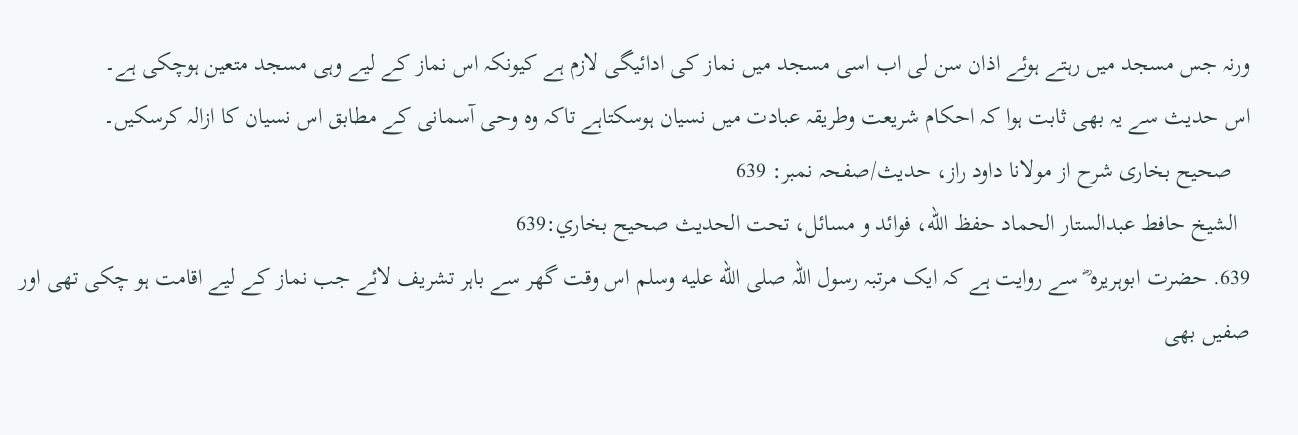ورنہ جس مسجد میں رہتے ہوئے اذان سن لی اب اسی مسجد میں نماز کی ادائیگی لازم ہے کیونکہ اس نماز کے لیے وہی مسجد متعین ہوچکی ہے۔
اس حدیث سے یہ بھی ثابت ہوا کہ احکام شریعت وطریقہ عبادت میں نسیان ہوسکتاہے تاکہ وہ وحی آسمانی کے مطابق اس نسیان کا ازالہ کرسکیں۔
   صحیح بخاری شرح از مولانا داود راز، حدیث/صفحہ نمبر: 639
  الشيخ حافط عبدالستار الحماد حفظ الله، فوائد و مسائل، تحت الحديث صحيح بخاري:639
639. حضرت ابوہریرہ ؓ سے روایت ہے کہ ایک مرتبہ رسول اللہ صلى الله عليه وسلم اس وقت گھر سے باہر تشریف لائے جب نماز کے لیے اقامت ہو چکی تھی اور صفیں بھی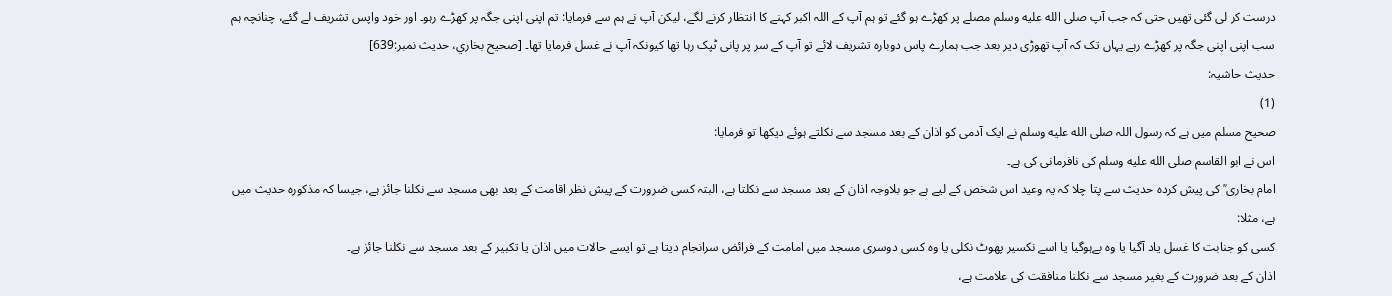درست کر لی گئی تھیں حتی کہ جب آپ صلى الله عليه وسلم مصلے پر کھڑے ہو گئے تو ہم آپ کے اللہ اکبر کہنے کا انتظار کرنے لگے، لیکن آپ نے ہم سے فرمایا: تم اپنی اپنی جگہ پر کھڑے رہو۔ اور خود واپس تشریف لے گئے، چنانچہ ہم سب اپنی اپنی جگہ پر کھڑے رہے یہاں تک کہ آپ تھوڑی دیر بعد جب ہمارے پاس دوبارہ تشریف لائے تو آپ کے سر پر پانی ٹپک رہا تھا کیونکہ آپ نے غسل فرمایا تھا۔ [صحيح بخاري، حديث نمبر:639]
حدیث حاشیہ:
(1)
صحیح مسلم میں ہے کہ رسول اللہ صلى الله عليه وسلم نے ایک آدمی کو اذان کے بعد مسجد سے نکلتے ہوئے دیکھا تو فرمایا:
اس نے ابو القاسم صلى الله عليه وسلم کی نافرمانی کی ہے۔
امام بخاری ؒ کی پیش کردہ حدیث سے پتا چلا کہ یہ وعید اس شخص کے لیے ہے جو بلاوجہ اذان کے بعد مسجد سے نکلتا ہے، البتہ کسی ضرورت کے پیش نظر اقامت کے بعد بھی مسجد سے نکلنا جائز ہے، جیسا کہ مذکورہ حدیث میں ہے، مثلا:
کسی کو جنابت کا غسل یاد آگیا یا وہ بےہوگیا یا اسے نکسیر پھوٹ نکلی یا وہ کسی دوسری مسجد میں امامت کے فرائض سرانجام دیتا ہے تو ایسے حالات میں اذان یا تکبیر کے بعد مسجد سے نکلنا جائز ہے۔
اذان کے بعد ضرورت کے بغیر مسجد سے نکلنا منافقت کی علامت ہے،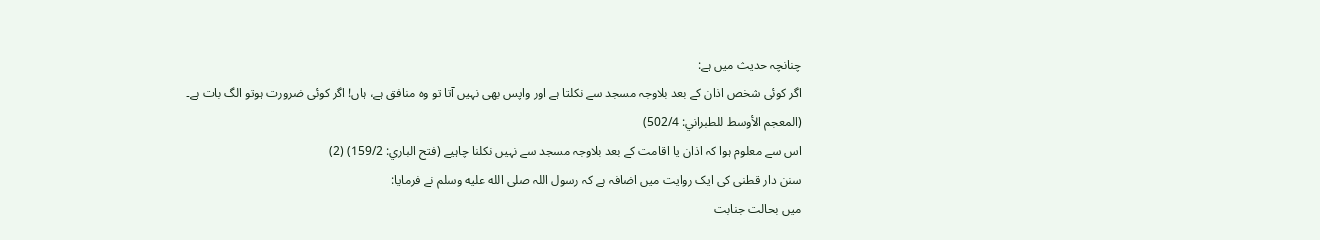چنانچہ حدیث میں ہے:
اگر کوئی شخص اذان کے بعد بلاوجہ مسجد سے نکلتا ہے اور واپس بھی نہیں آتا تو وہ منافق ہے، ہاں! اگر کوئی ضرورت ہوتو الگ بات ہے۔
(المعجم الأوسط للطبراني: 502/4)
اس سے معلوم ہوا کہ اذان یا اقامت کے بعد بلاوجہ مسجد سے نہیں نکلنا چاہیے (فتح الباري: 159/2) (2)
سنن دار قطنی کی ایک روایت میں اضافہ ہے کہ رسول اللہ صلى الله عليه وسلم نے فرمایا:
میں بحالت جنابت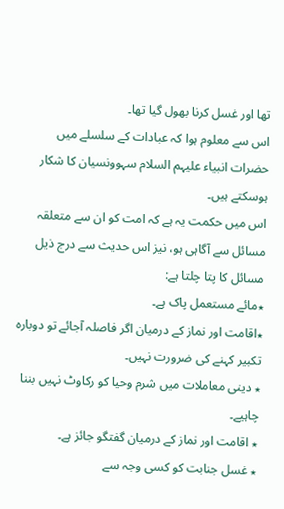تھا اور غسل کرنا بھول گیا تھا۔
اس سے معلوم ہوا کہ عبادات کے سلسلے میں حضرات انبیاء علیہم السلام سہوونسیان کا شکار ہوسکتے ہیں۔
اس میں حکمت یہ ہے کہ امت کو ان سے متعلقہ مسائل سے آگاہی ہو، نیز اس حدیث سے درج ذیل مسائل کا پتا چلتا ہے:
٭مائے مستعمل پاک ہے۔
٭اقامت اور نماز کے درمیان اگر فاصلہ آجائے تو دوبارہ تکبیر کہنے کی ضرورت نہیں۔
٭ دینی معاملات میں شرم وحیا کو رکاوٹ نہیں بننا چاہیے۔
٭ اقامت اور نماز کے درمیان گفتگو جائز ہے۔
٭ غسل جنابت کو کسی وجہ سے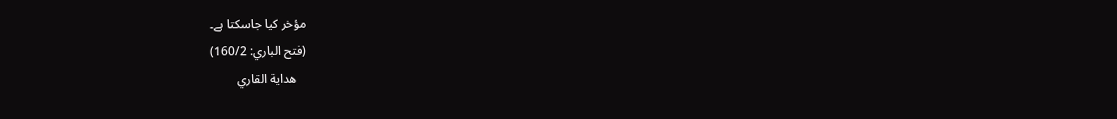مؤخر کیا جاسکتا ہے۔
(فتح الباري: 160/2)
   هداية القاري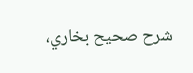شرح صحيح بخاري،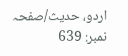اردو، حدیث/صفحہ نمبر: 639